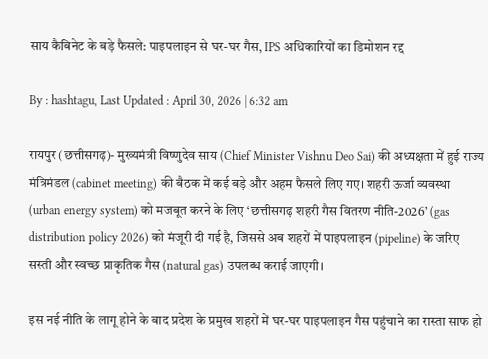साय कैबिनेट के बड़े फैसले: पाइपलाइन से घर-घर गैस, IPS अधिकारियों का डिमोशन रद्द

By : hashtagu, Last Updated : April 30, 2026 | 6:32 am

रायपुर (छत्तीसगढ़)- मुख्यमंत्री विष्णुदेव साय (Chief Minister Vishnu Deo Sai) की अध्यक्षता में हुई राज्य मंत्रिमंडल (cabinet meeting) की बैठक में कई बड़े और अहम फैसले लिए गए। शहरी ऊर्जा व्यवस्था (urban energy system) को मजबूत करने के लिए ‘छत्तीसगढ़ शहरी गैस वितरण नीति-2026’ (gas distribution policy 2026) को मंजूरी दी गई है, जिससे अब शहरों में पाइपलाइन (pipeline) के जरिए सस्ती और स्वच्छ प्राकृतिक गैस (natural gas) उपलब्ध कराई जाएगी।

इस नई नीति के लागू होने के बाद प्रदेश के प्रमुख शहरों में घर-घर पाइपलाइन गैस पहुंचाने का रास्ता साफ हो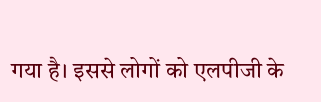गया है। इससे लोगों को एलपीजी के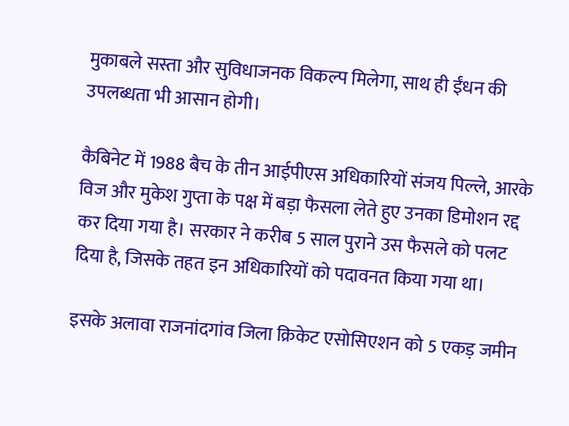मुकाबले सस्ता और सुविधाजनक विकल्प मिलेगा, साथ ही ईंधन की उपलब्धता भी आसान होगी।

कैबिनेट में 1988 बैच के तीन आईपीएस अधिकारियों संजय पिल्ले, आरके विज और मुकेश गुप्ता के पक्ष में बड़ा फैसला लेते हुए उनका डिमोशन रद्द कर दिया गया है। सरकार ने करीब 5 साल पुराने उस फैसले को पलट दिया है, जिसके तहत इन अधिकारियों को पदावनत किया गया था।

इसके अलावा राजनांदगांव जिला क्रिकेट एसोसिएशन को 5 एकड़ जमीन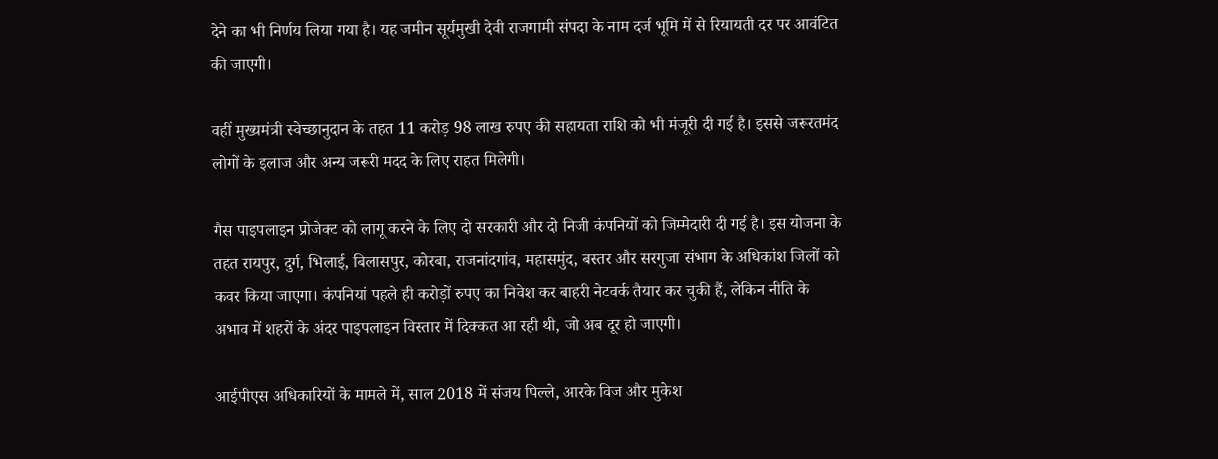देने का भी निर्णय लिया गया है। यह जमीन सूर्यमुखी देवी राजगामी संपदा के नाम दर्ज भूमि में से रियायती दर पर आवंटित की जाएगी।

वहीं मुख्यमंत्री स्वेच्छानुदान के तहत 11 करोड़ 98 लाख रुपए की सहायता राशि को भी मंजूरी दी गई है। इससे जरूरतमंद लोगों के इलाज और अन्य जरूरी मदद के लिए राहत मिलेगी।

गैस पाइपलाइन प्रोजेक्ट को लागू करने के लिए दो सरकारी और दो निजी कंपनियों को जिम्मेदारी दी गई है। इस योजना के तहत रायपुर, दुर्ग, भिलाई, बिलासपुर, कोरबा, राजनांदगांव, महासमुंद, बस्तर और सरगुजा संभाग के अधिकांश जिलों को कवर किया जाएगा। कंपनियां पहले ही करोड़ों रुपए का निवेश कर बाहरी नेटवर्क तैयार कर चुकी हैं, लेकिन नीति के अभाव में शहरों के अंदर पाइपलाइन विस्तार में दिक्कत आ रही थी, जो अब दूर हो जाएगी।

आईपीएस अधिकारियों के मामले में, साल 2018 में संजय पिल्ले, आरके विज और मुकेश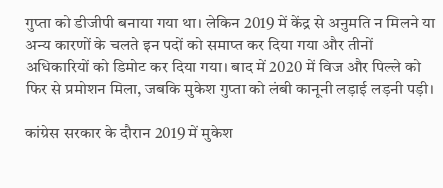गुप्ता को डीजीपी बनाया गया था। लेकिन 2019 में केंद्र से अनुमति न मिलने या अन्य कारणों के चलते इन पदों को समाप्त कर दिया गया और तीनों अधिकारियों को डिमोट कर दिया गया। बाद में 2020 में विज और पिल्ले को फिर से प्रमोशन मिला, जबकि मुकेश गुप्ता को लंबी कानूनी लड़ाई लड़नी पड़ी।

कांग्रेस सरकार के दौरान 2019 में मुकेश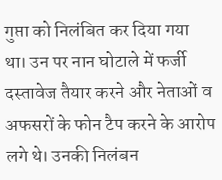गुप्ता को निलंबित कर दिया गया था। उन पर नान घोटाले में फर्जी दस्तावेज तैयार करने और नेताओं व अफसरों के फोन टैप करने के आरोप लगे थे। उनकी निलंबन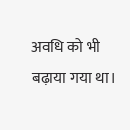अवधि को भी बढ़ाया गया था।